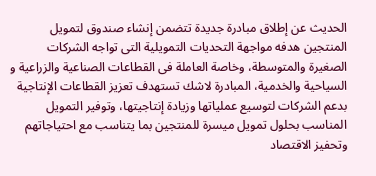الحديث عن إطلاق مبادرة جديدة تتضمن إنشاء صندوق لتمويل المنتجين هدفه مواجهة التحديات التمويلية التى تواجه الشركات الصغيرة والمتوسطة، وخاصة العاملة فى القطاعات الصناعية والزراعية و السياحية والخدمية، المبادرة لاشك تستهدف تعزيز القطاعات الإنتاجية بدعم الشركات لتوسيع عملياتها وزيادة إنتاجيتها، وتوفير التمويل المناسب بحلول تمويل ميسرة للمنتجين بما يتناسب مع احتياجاتهم وتحفيز الاقتصاد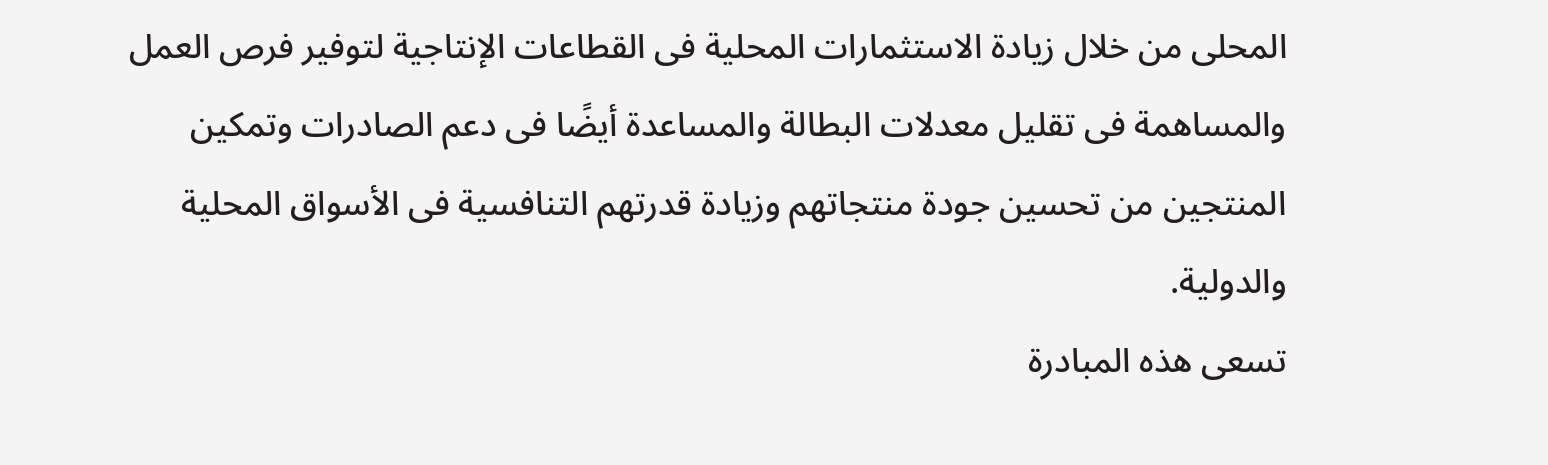المحلى من خلال زيادة الاستثمارات المحلية فى القطاعات الإنتاجية لتوفير فرص العمل والمساهمة فى تقليل معدلات البطالة والمساعدة أيضًا فى دعم الصادرات وتمكين المنتجين من تحسين جودة منتجاتهم وزيادة قدرتهم التنافسية فى الأسواق المحلية والدولية.
تسعى هذه المبادرة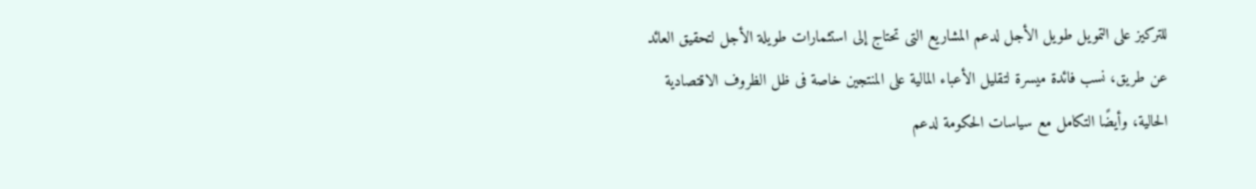للتركيز على التمويل طويل الأجل لدعم المشاريع التى تحتاج إلى استثمارات طويلة الأجل لتحقيق العائد عن طريق، نسب فائدة ميسرة لتقليل الأعباء المالية على المنتجين خاصة فى ظل الظروف الاقتصادية الحالية، وأيضًا التكامل مع سياسات الحكومة لدعم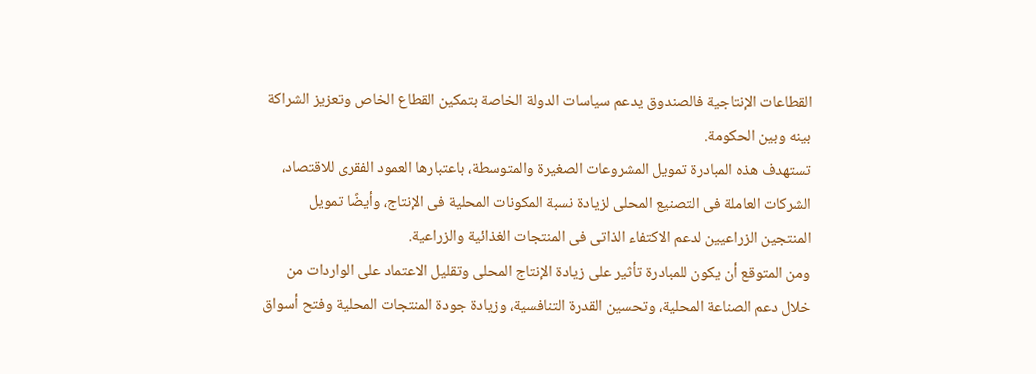القطاعات الإنتاجية فالصندوق يدعم سياسات الدولة الخاصة بتمكين القطاع الخاص وتعزيز الشراكة بينه وبين الحكومة.
تستهدف هذه المبادرة تمويل المشروعات الصغيرة والمتوسطة، باعتبارها العمود الفقرى للاقتصاد، الشركات العاملة فى التصنيع المحلى لزيادة نسبة المكونات المحلية فى الإنتاج، وأيضًا تمويل المنتجين الزراعيين لدعم الاكتفاء الذاتى فى المنتجات الغذائية والزراعية.
ومن المتوقع أن يكون للمبادرة تأثير على زيادة الإنتاج المحلى وتقليل الاعتماد على الواردات من خلال دعم الصناعة المحلية، وتحسين القدرة التنافسية، وزيادة جودة المنتجات المحلية وفتح أسواق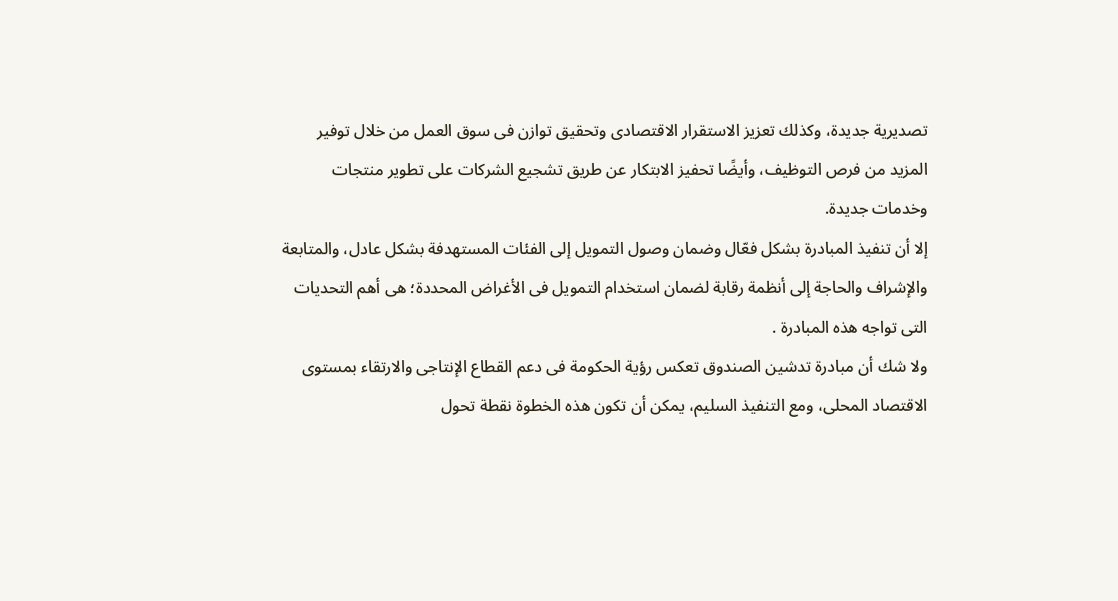تصديرية جديدة، وكذلك تعزيز الاستقرار الاقتصادى وتحقيق توازن فى سوق العمل من خلال توفير المزيد من فرص التوظيف، وأيضًا تحفيز الابتكار عن طريق تشجيع الشركات على تطوير منتجات وخدمات جديدة.
إلا أن تنفيذ المبادرة بشكل فعّال وضمان وصول التمويل إلى الفئات المستهدفة بشكل عادل، والمتابعة والإشراف والحاجة إلى أنظمة رقابة لضمان استخدام التمويل فى الأغراض المحددة؛ هى أهم التحديات التى تواجه هذه المبادرة .
ولا شك أن مبادرة تدشين الصندوق تعكس رؤية الحكومة فى دعم القطاع الإنتاجى والارتقاء بمستوى الاقتصاد المحلى، ومع التنفيذ السليم، يمكن أن تكون هذه الخطوة نقطة تحول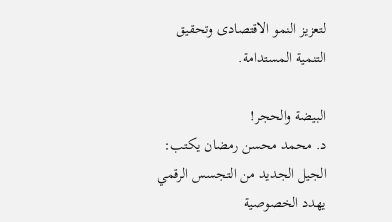لتعزيز النمو الاقتصادى وتحقيق التنمية المستدامة.

البيضة والحجر!
د. محمد محسن رمضان يكتب: الجيل الجديد من التجسس الرقمي يهدد الخصوصية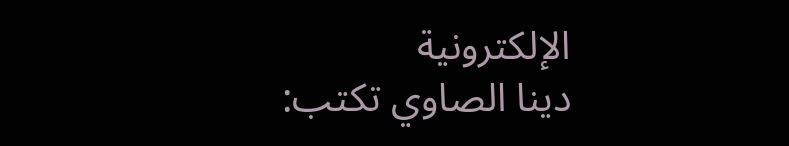الإلكترونية
دينا الصاوي تكتب: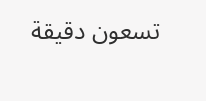تسعون دقيقة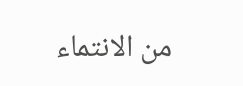من الانتماء